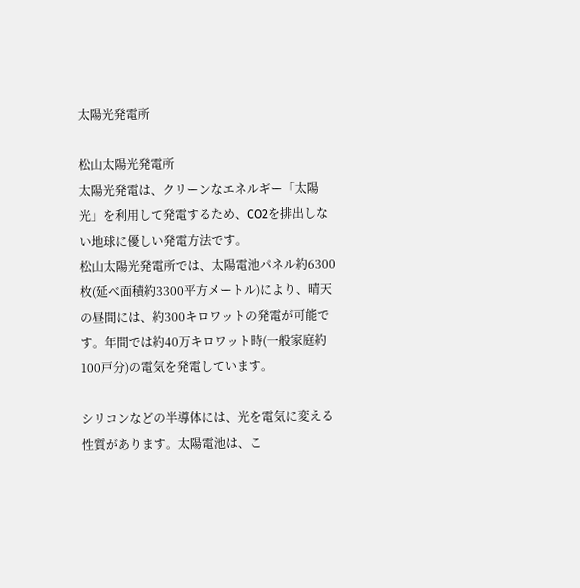太陽光発電所

松山太陽光発電所
太陽光発電は、クリーンなエネルギー「太陽光」を利用して発電するため、CO2を排出しない地球に優しい発電方法です。
松山太陽光発電所では、太陽電池パネル約6300枚(延べ面積約3300平方メートル)により、晴天の昼間には、約300キロワットの発電が可能です。年間では約40万キロワット時(一般家庭約100戸分)の電気を発電しています。

シリコンなどの半導体には、光を電気に変える性質があります。太陽電池は、こ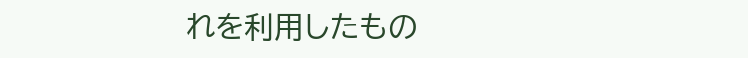れを利用したもの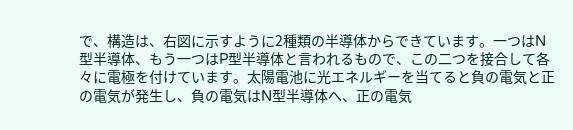で、構造は、右図に示すように2種類の半導体からできています。一つはN型半導体、もう一つはP型半導体と言われるもので、この二つを接合して各々に電極を付けています。太陽電池に光エネルギーを当てると負の電気と正の電気が発生し、負の電気はN型半導体へ、正の電気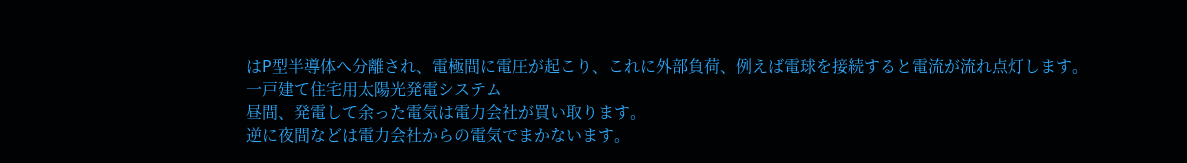はP型半導体へ分離され、電極間に電圧が起こり、これに外部負荷、例えば電球を接続すると電流が流れ点灯します。
一戸建て住宅用太陽光発電システム
昼間、発電して余った電気は電力会社が買い取ります。
逆に夜間などは電力会社からの電気でまかないます。